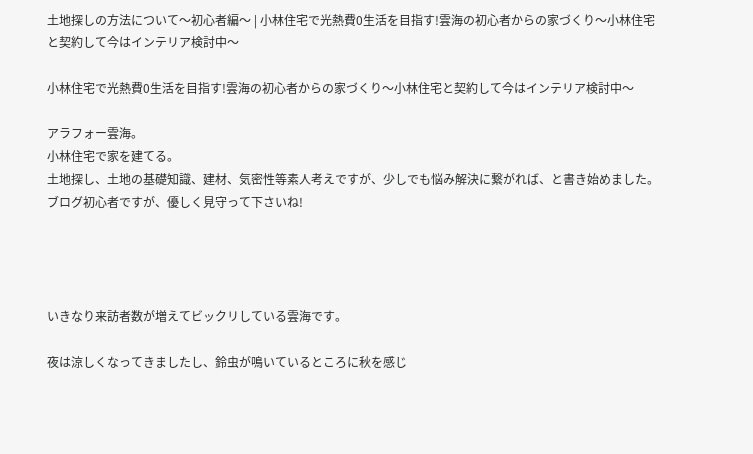土地探しの方法について〜初心者編〜 | 小林住宅で光熱費0生活を目指す!雲海の初心者からの家づくり〜小林住宅と契約して今はインテリア検討中〜

小林住宅で光熱費0生活を目指す!雲海の初心者からの家づくり〜小林住宅と契約して今はインテリア検討中〜

アラフォー雲海。
小林住宅で家を建てる。
土地探し、土地の基礎知識、建材、気密性等素人考えですが、少しでも悩み解決に繋がれば、と書き始めました。
ブログ初心者ですが、優しく見守って下さいね!




いきなり来訪者数が増えてビックリしている雲海です。

夜は涼しくなってきましたし、鈴虫が鳴いているところに秋を感じ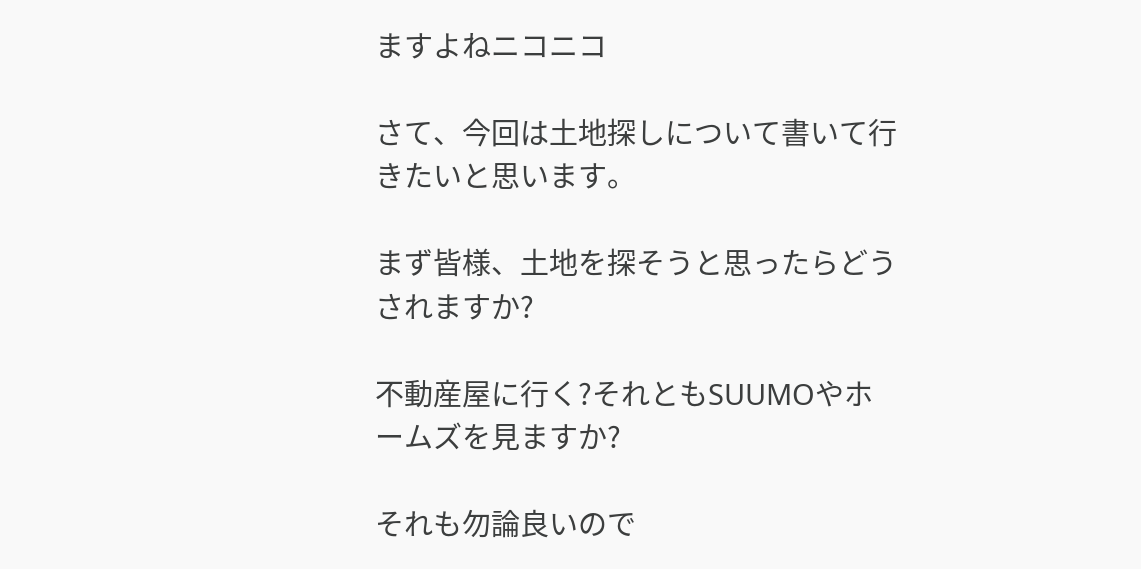ますよねニコニコ

さて、今回は土地探しについて書いて行きたいと思います。

まず皆様、土地を探そうと思ったらどうされますか?

不動産屋に行く?それともSUUMOやホームズを見ますか?

それも勿論良いので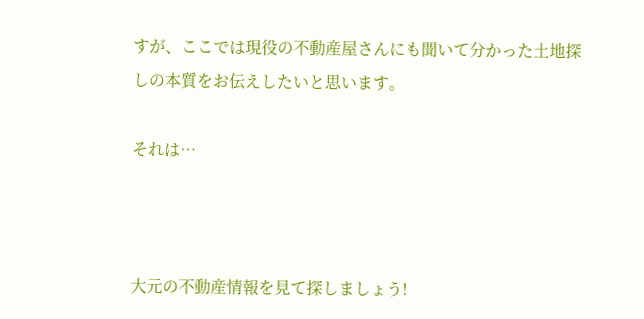すが、ここでは現役の不動産屋さんにも聞いて分かった土地探しの本質をお伝えしたいと思います。

それは…



大元の不動産情報を見て探しましょう!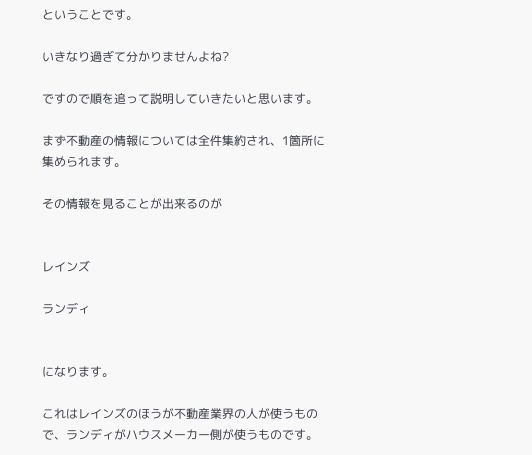ということです。

いきなり過ぎて分かりませんよね?

ですので順を追って説明していきたいと思います。

まず不動産の情報については全件集約され、1箇所に集められます。

その情報を見ることが出来るのが


レインズ

ランディ


になります。

これはレインズのほうが不動産業界の人が使うもので、ランディがハウスメーカー側が使うものです。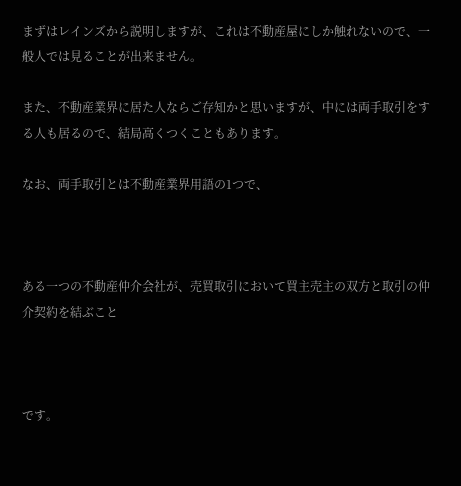まずはレインズから説明しますが、これは不動産屋にしか触れないので、一般人では見ることが出来ません。

また、不動産業界に居た人ならご存知かと思いますが、中には両手取引をする人も居るので、結局高くつくこともあります。

なお、両手取引とは不動産業界用語の1つで、



ある一つの不動産仲介会社が、売買取引において買主売主の双方と取引の仲介契約を結ぶこと



です。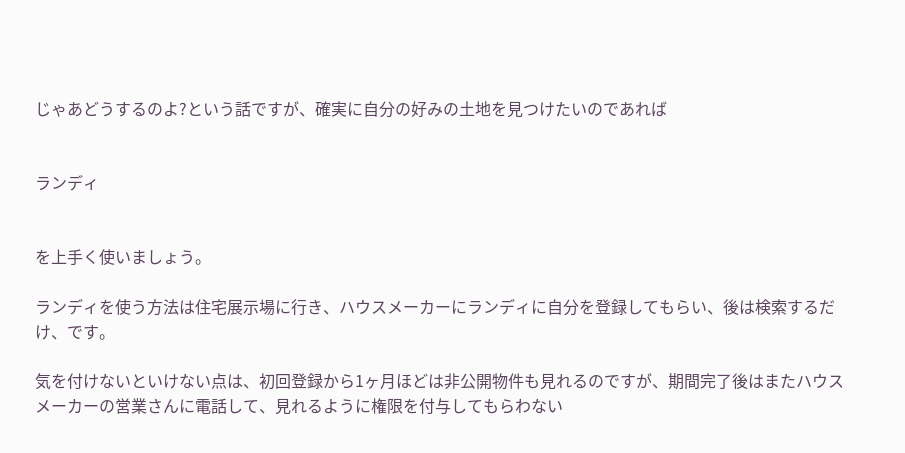じゃあどうするのよ?という話ですが、確実に自分の好みの土地を見つけたいのであれば


ランディ


を上手く使いましょう。

ランディを使う方法は住宅展示場に行き、ハウスメーカーにランディに自分を登録してもらい、後は検索するだけ、です。

気を付けないといけない点は、初回登録から1ヶ月ほどは非公開物件も見れるのですが、期間完了後はまたハウスメーカーの営業さんに電話して、見れるように権限を付与してもらわない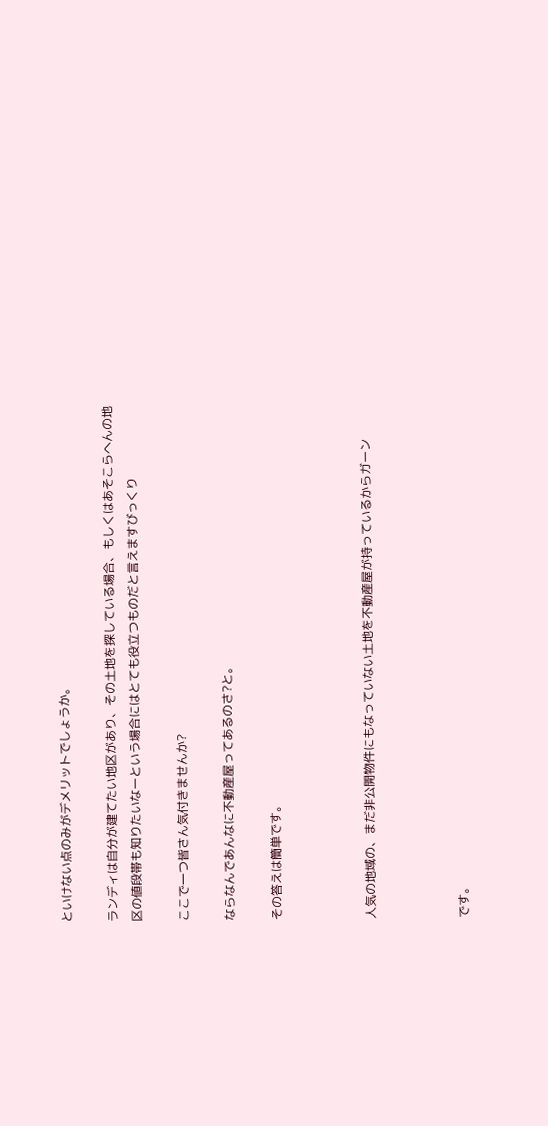といけない点のみがデメリットでしょうか。

ランディは自分が建てたい地区があり、その土地を探している場合、もしくはあそこらへんの地区の値段帯も知りたいなーという場合にはとても役立つものだと言えますびっくり

ここで一つ皆さん気付きませんか?

ならなんであんなに不動産屋ってあるのさ?と。

その答えは簡単です。



人気の地域の、まだ非公開物件にもなっていない土地を不動産屋が持っているからガーン



です。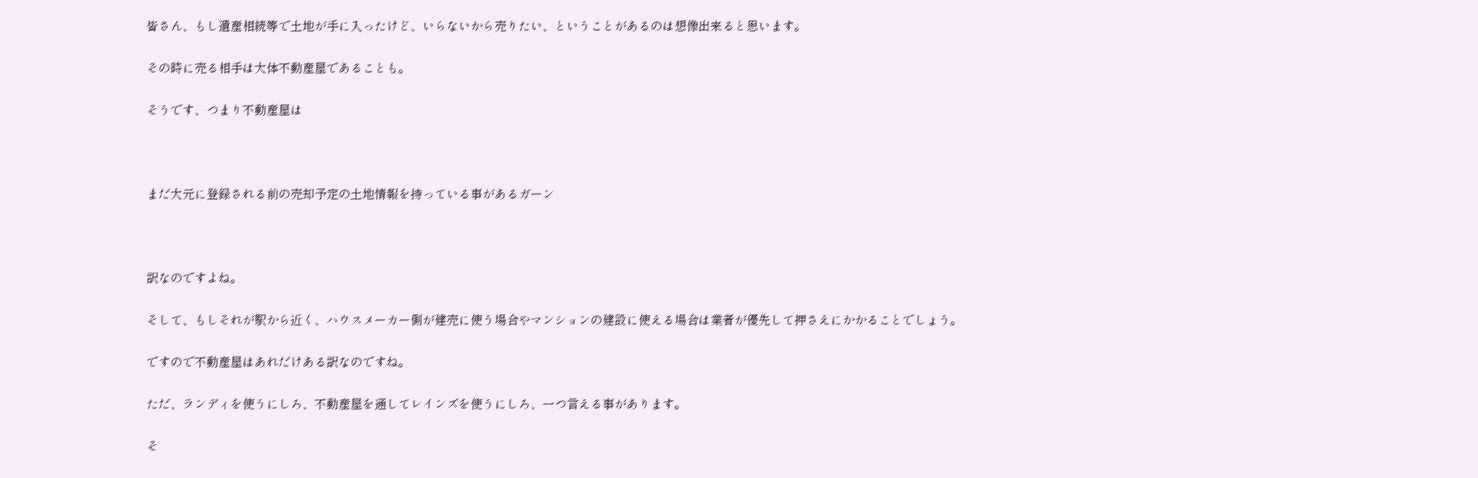皆さん、もし遺産相続等で土地が手に入ったけど、いらないから売りたい、ということがあるのは想像出来ると思います。

その時に売る相手は大体不動産屋であることも。

そうです、つまり不動産屋は



まだ大元に登録される前の売却予定の土地情報を持っている事があるガーン



訳なのですよね。

そして、もしそれが駅から近く、ハウスメーカー側が建売に使う場合やマンションの建設に使える場合は業者が優先して押さえにかかることでしょう。

ですので不動産屋はあれだけある訳なのですね。

ただ、ランディを使うにしろ、不動産屋を通してレインズを使うにしろ、一つ言える事があります。

そ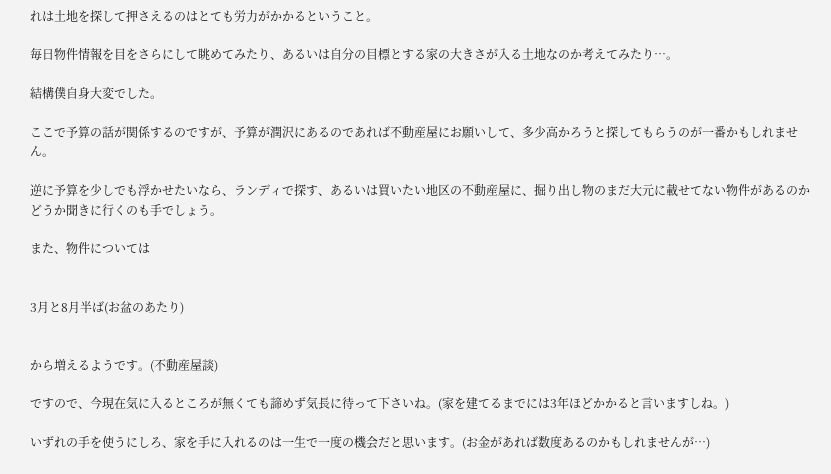れは土地を探して押さえるのはとても労力がかかるということ。

毎日物件情報を目をさらにして眺めてみたり、あるいは自分の目標とする家の大きさが入る土地なのか考えてみたり…。

結構僕自身大変でした。

ここで予算の話が関係するのですが、予算が潤沢にあるのであれば不動産屋にお願いして、多少高かろうと探してもらうのが一番かもしれません。

逆に予算を少しでも浮かせたいなら、ランディで探す、あるいは買いたい地区の不動産屋に、掘り出し物のまだ大元に載せてない物件があるのかどうか聞きに行くのも手でしょう。

また、物件については


3月と8月半ば(お盆のあたり)


から増えるようです。(不動産屋談)

ですので、今現在気に入るところが無くても諦めず気長に待って下さいね。(家を建てるまでには3年ほどかかると言いますしね。)

いずれの手を使うにしろ、家を手に入れるのは一生で一度の機会だと思います。(お金があれば数度あるのかもしれませんが…)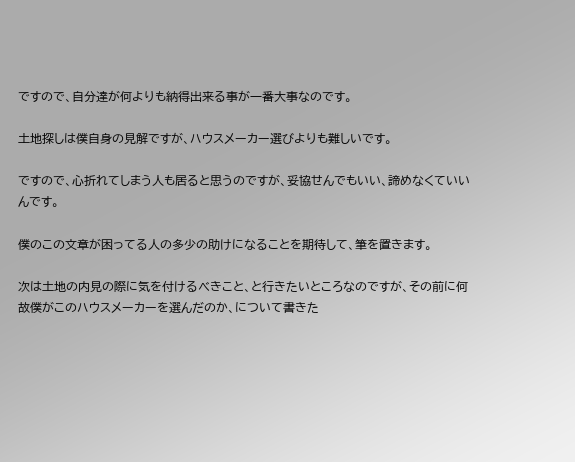ですので、自分達が何よりも納得出来る事が一番大事なのです。

土地探しは僕自身の見解ですが、ハウスメーカー選びよりも難しいです。

ですので、心折れてしまう人も居ると思うのですが、妥協せんでもいい、諦めなくていいんです。

僕のこの文章が困ってる人の多少の助けになることを期待して、筆を置きます。

次は土地の内見の際に気を付けるべきこと、と行きたいところなのですが、その前に何故僕がこのハウスメーカーを選んだのか、について書きた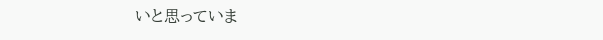いと思っていま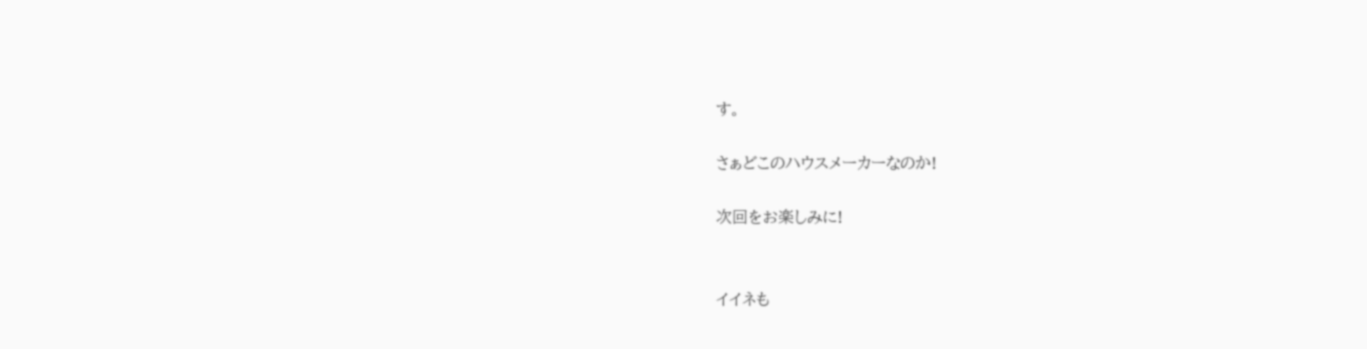す。

さぁどこのハウスメーカーなのか!

次回をお楽しみに!


イイネも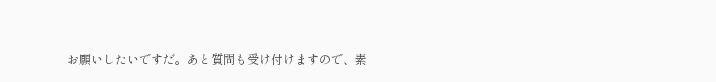お願いしたいですだ。あと質問も受け付けますので、素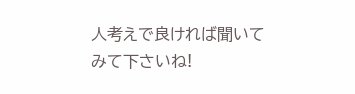人考えで良ければ聞いてみて下さいね!